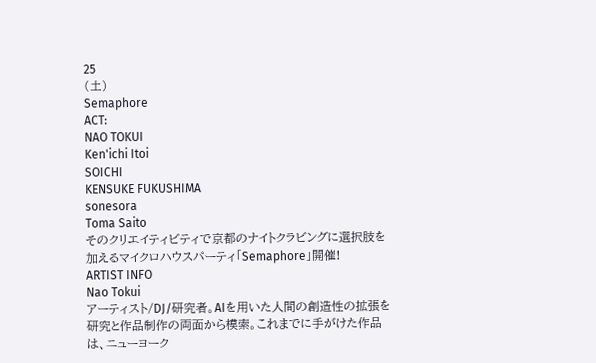25
(土)
Semaphore
ACT:
NAO TOKUI
Ken'ichi Itoi
SOICHI
KENSUKE FUKUSHIMA
sonesora
Toma Saito
そのクリエイティビティで京都のナイトクラビングに選択肢を加えるマイクロハウスパーティ「Semaphore」開催!
ARTIST INFO
Nao Tokui
アーティスト/DJ/研究者。AIを用いた人間の創造性の拡張を研究と作品制作の両面から模索。これまでに手がけた作品は、ニューヨーク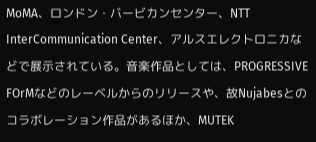MoMA、ロンドン・バービカンセンター、NTT InterCommunication Center、アルスエレクトロニカなどで展示されている。音楽作品としては、PROGRESSIVE FOrMなどのレーベルからのリリースや、故Nujabesとのコラボレーション作品があるほか、MUTEK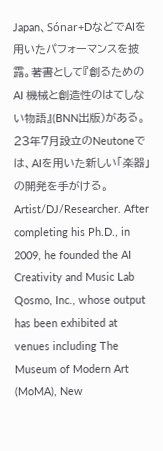Japan、Sónar+DなどでAIを用いたパフォーマンスを披露。著書として『創るためのAI 機械と創造性のはてしない物語』(BNN出版)がある。23年7月設立のNeutoneでは、AIを用いた新しい「楽器」の開発を手がける。
Artist/DJ/Researcher. After completing his Ph.D., in 2009, he founded the AI Creativity and Music Lab Qosmo, Inc., whose output has been exhibited at venues including The Museum of Modern Art (MoMA), New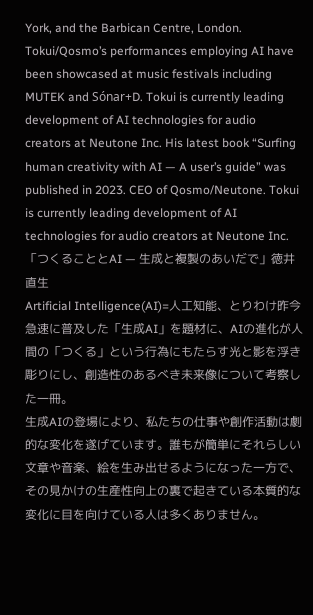York, and the Barbican Centre, London. Tokui/Qosmo’s performances employing AI have been showcased at music festivals including MUTEK and Sónar+D. Tokui is currently leading development of AI technologies for audio creators at Neutone Inc. His latest book “Surfing human creativity with AI — A user’s guide” was published in 2023. CEO of Qosmo/Neutone. Tokui is currently leading development of AI technologies for audio creators at Neutone Inc.
「つくることとAI — 生成と複製のあいだで」徳井直生
Artificial Intelligence(AI)=人工知能、とりわけ昨今急速に普及した「生成AI」を題材に、AIの進化が人間の「つくる」という行為にもたらす光と影を浮き彫りにし、創造性のあるべき未来像について考察した一冊。
生成AIの登場により、私たちの仕事や創作活動は劇的な変化を遂げています。誰もが簡単にそれらしい文章や音楽、絵を生み出せるようになった一方で、その見かけの生産性向上の裏で起きている本質的な変化に目を向けている人は多くありません。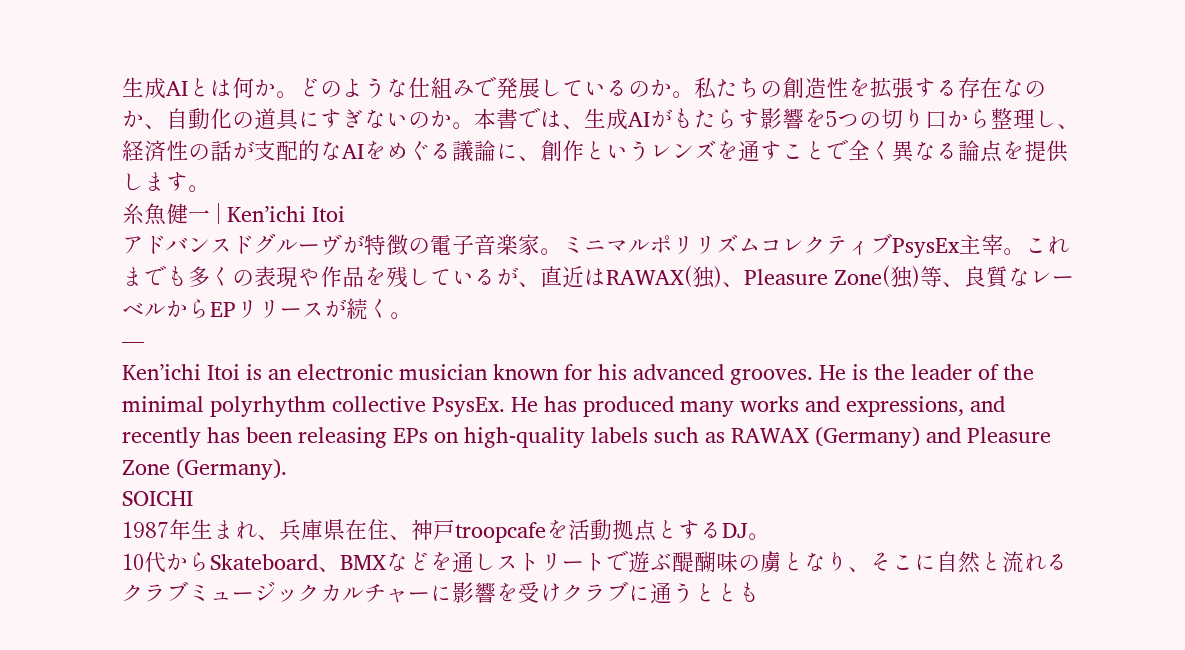生成AIとは何か。どのような仕組みで発展しているのか。私たちの創造性を拡張する存在なのか、自動化の道具にすぎないのか。本書では、生成AIがもたらす影響を5つの切り口から整理し、経済性の話が支配的なAIをめぐる議論に、創作というレンズを通すことで全く異なる論点を提供します。
糸魚健一 | Ken’ichi Itoi
アドバンスドグルーヴが特徴の電子音楽家。ミニマルポリリズムコレクティブPsysEx主宰。これまでも多くの表現や作品を残しているが、直近はRAWAX(独)、Pleasure Zone(独)等、良質なレーベルからEPリリースが続く。
—
Ken’ichi Itoi is an electronic musician known for his advanced grooves. He is the leader of the minimal polyrhythm collective PsysEx. He has produced many works and expressions, and recently has been releasing EPs on high-quality labels such as RAWAX (Germany) and Pleasure Zone (Germany).
SOICHI
1987年生まれ、兵庫県在住、神戸troopcafeを活動拠点とするDJ。
10代からSkateboard、BMXなどを通しストリートで遊ぶ醍醐味の虜となり、そこに自然と流れるクラブミュージックカルチャーに影響を受けクラブに通うととも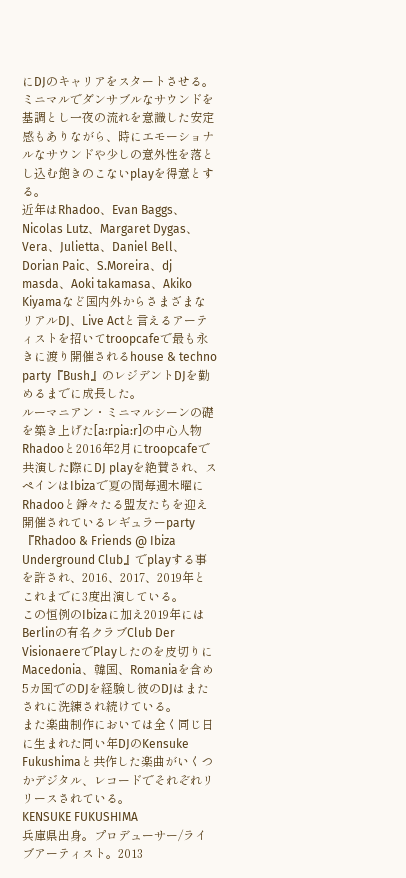にDJのキャリアをスタートさせる。
ミニマルでダンサブルなサウンドを基調とし一夜の流れを意識した安定感もありながら、時にエモーショナルなサウンドや少しの意外性を落とし込む飽きのこないplayを得意とする。
近年はRhadoo、Evan Baggs、Nicolas Lutz、Margaret Dygas、Vera、Julietta、Daniel Bell、Dorian Paic、S.Moreira、dj masda、Aoki takamasa、Akiko Kiyamaなど国内外からさまざまなリアルDJ、Live Actと言えるアーティストを招いてtroopcafeで最も永きに渡り開催されるhouse & techno party『Bush』のレジデントDJを勤めるまでに成長した。
ルーマニアン・ミニマルシーンの礎を築き上げた[a:rpia:r]の中心人物Rhadooと2016年2月にtroopcafeで共演した際にDJ playを絶賛され、スペインはIbizaで夏の間毎週木曜にRhadooと錚々たる盟友たちを迎え開催されているレギュラーparty『Rhadoo & Friends @ Ibiza Underground Club』でplayする事を許され、2016、2017、2019年とこれまでに3度出演している。
この恒例のIbizaに加え2019年にはBerlinの有名クラブClub Der VisionaereでPlayしたのを皮切りにMacedonia、韓国、Romaniaを含め5カ国でのDJを経験し彼のDJはまたされに洗練され続けている。
また楽曲制作においては全く同じ日に生まれた同い年DJのKensuke Fukushimaと共作した楽曲がいくつかデジタル、レコードでそれぞれリリースされている。
KENSUKE FUKUSHIMA
兵庫県出身。プロデューサー/ライブアーティスト。2013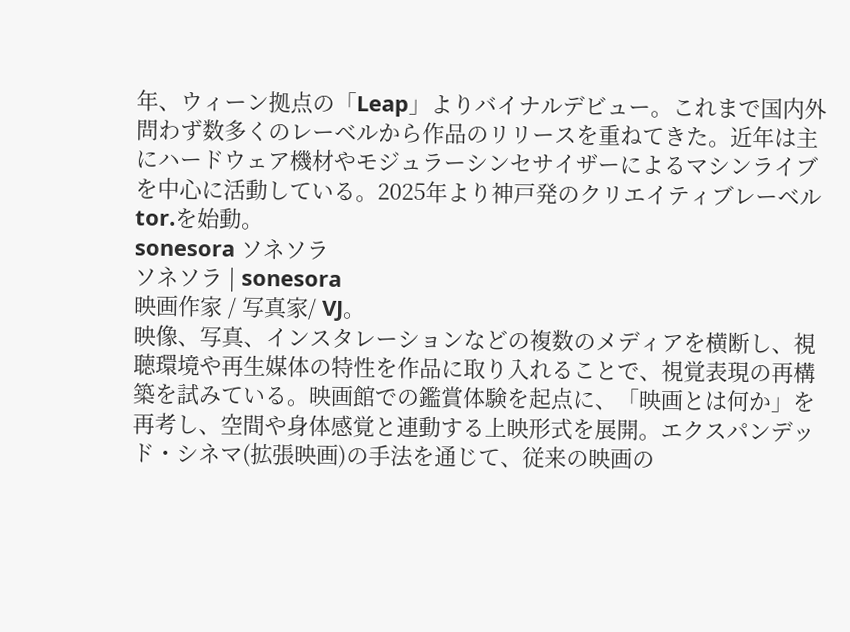年、ウィーン拠点の「Leap」よりバイナルデビュー。これまで国内外問わず数多くのレーベルから作品のリリースを重ねてきた。近年は主にハードウェア機材やモジュラーシンセサイザーによるマシンライブを中心に活動している。2025年より神戸発のクリエイティブレーベル tor.を始動。
sonesora ソネソラ
ソネソラ | sonesora
映画作家 / 写真家/ VJ。
映像、写真、インスタレーションなどの複数のメディアを横断し、視聴環境や再生媒体の特性を作品に取り入れることで、視覚表現の再構築を試みている。映画館での鑑賞体験を起点に、「映画とは何か」を再考し、空間や身体感覚と連動する上映形式を展開。エクスパンデッド・シネマ(拡張映画)の手法を通じて、従来の映画の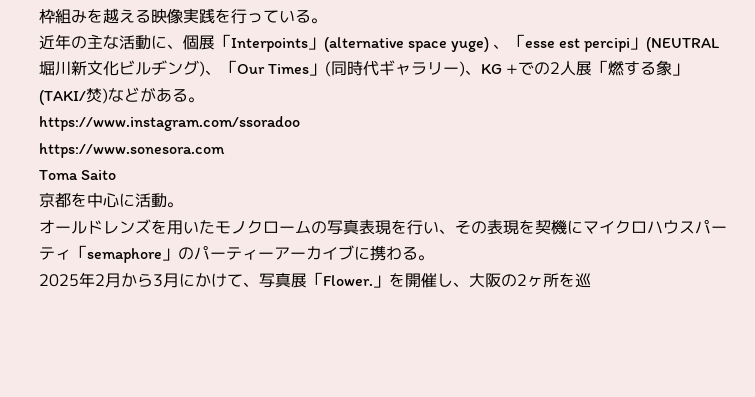枠組みを越える映像実践を行っている。
近年の主な活動に、個展「Interpoints」(alternative space yuge) 、「esse est percipi」(NEUTRAL 堀川新文化ビルヂング)、「Our Times」(同時代ギャラリー)、KG +での2人展「燃する象」(TAKI/焚)などがある。
https://www.instagram.com/ssoradoo
https://www.sonesora.com
Toma Saito
京都を中心に活動。
オールドレンズを用いたモノクロームの写真表現を行い、その表現を契機にマイクロハウスパーティ「semaphore」のパーティーアーカイブに携わる。
2025年2月から3月にかけて、写真展「Flower.」を開催し、大阪の2ヶ所を巡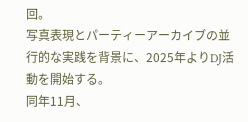回。
写真表現とパーティーアーカイブの並行的な実践を背景に、2025年よりDJ活動を開始する。
同年11月、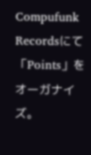Compufunk Recordsにて「Points」をオーガナイズ。